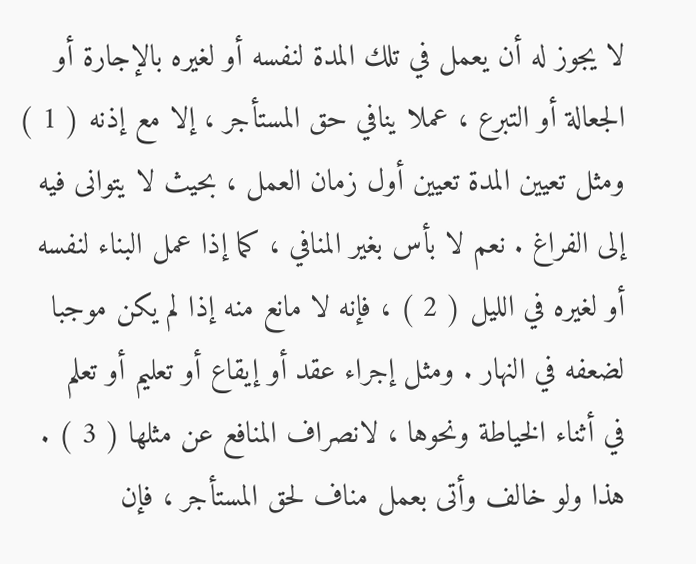لا يجوز له أن يعمل في تلك المدة لنفسه أو لغيره بالإجارة أو
الجعالة أو التبرع ، عملا ينافي حق المستأجر ، إلا مع إذنه ( 1 )
ومثل تعيين المدة تعيين أول زمان العمل ، بحيث لا يتوانى فيه
إلى الفراغ . نعم لا بأس بغير المنافي ، كما إذا عمل البناء لنفسه
أو لغيره في الليل ( 2 ) ، فإنه لا مانع منه إذا لم يكن موجبا
لضعفه في النهار . ومثل إجراء عقد أو إيقاع أو تعليم أو تعلم
في أثناء الخياطة ونحوها ، لانصراف المنافع عن مثلها ( 3 ) .
هذا ولو خالف وأتى بعمل مناف لحق المستأجر ، فإن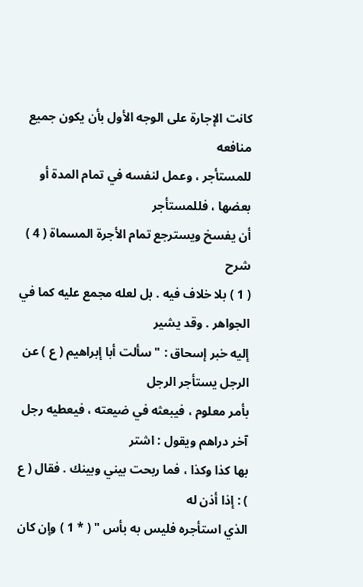كانت الإجارة على الوجه الأول بأن يكون جميع منافعه
للمستأجر ، وعمل لنفسه في تمام المدة أو بعضها ، فللمستأجر
أن يفسخ ويسترجع تمام الأجرة المسماة ( 4 )
شرح
( 1 ) بلا خلاف فيه . بل لعله مجمع عليه كما في الجواهر . وقد يشير
إليه خبر إسحاق : " سألت أبا إبراهيم ( ع ) عن الرجل يستأجر الرجل
بأمر معلوم ، فيبعثه في ضيعته ، فيعطيه رجل آخر دراهم ويقول : اشتر
بها كذا وكذا ، فما ربحت بيني وبينك . فقال ( ع ) : إذا أذن له
الذي استأجره فليس به بأس " ( * 1 ) وإن كان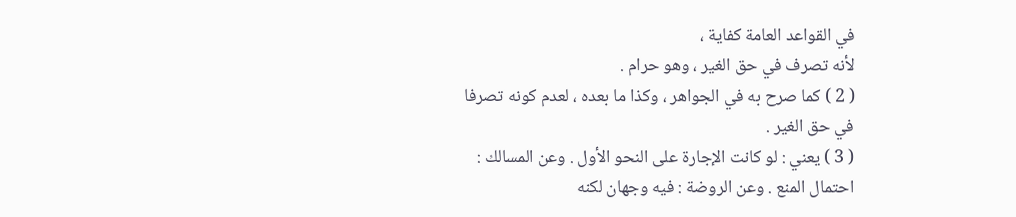في القواعد العامة كفاية ،
لأنه تصرف في حق الغير ، وهو حرام .
( 2 ) كما صرح به في الجواهر ، وكذا ما بعده ، لعدم كونه تصرفا
في حق الغير .
( 3 ) يعني : لو كانت الإجارة على النحو الأول . وعن المسالك :
احتمال المنع . وعن الروضة : فيه وجهان لكنه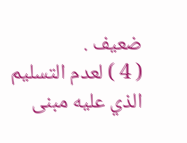ضعيف .
( 4 ) لعدم التسليم الذي عليه مبنى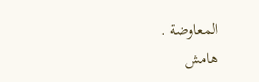المعاوضة .
هامش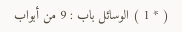( * 1 ) الوسائل باب : 9 من أبواب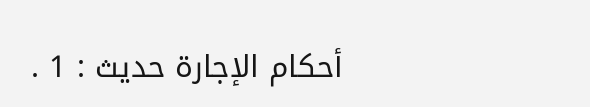أحكام الإجارة حديث : 1 .